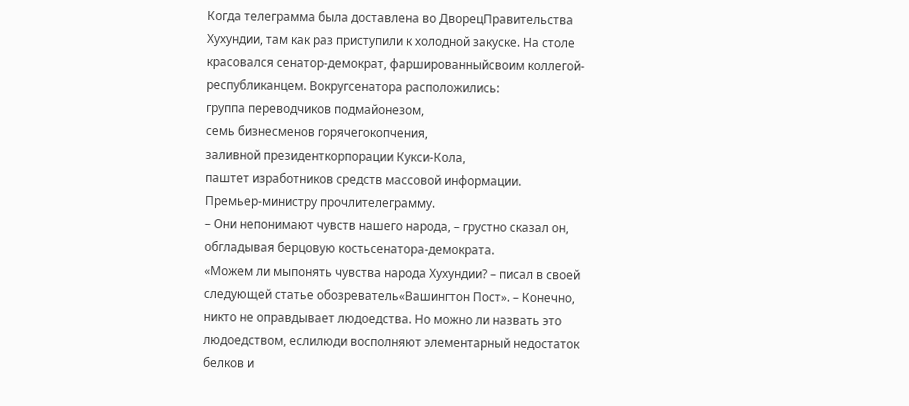Когда телеграмма была доставлена во ДворецПравительства Хухундии, там как раз приступили к холодной закуске. На столе красовался сенатор-демократ, фаршированныйсвоим коллегой-республиканцем. Вокругсенатора расположились:
группа переводчиков подмайонезом,
семь бизнесменов горячегокопчения,
заливной президенткорпорации Кукси-Кола,
паштет изработников средств массовой информации.
Премьер-министру прочлителеграмму.
– Они непонимают чувств нашего народа, – грустно сказал он, обгладывая берцовую костьсенатора-демократа.
«Можем ли мыпонять чувства народа Хухундии? – писал в своей следующей статье обозреватель«Вашингтон Пост». – Конечно, никто не оправдывает людоедства. Но можно ли назвать это людоедством, еслилюди восполняют элементарный недостаток белков и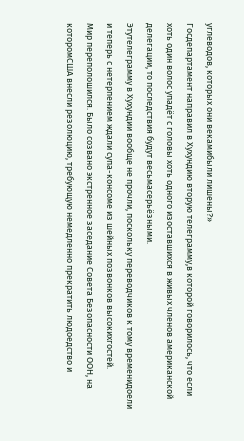углеводов, которых они векамибыли лишены?»
Госдепартамент направил в Хухундию вторую телеграмму,в которой говорилось, что если хоть один волос упадёт с головы хоть одного изоставшихся в живых членов американской делегации, то последствия будут весьмасерьёзными.
Этутелеграмму в Хухундии вообще не прочли, поскольку переводчиков к тому временидоели и теперь с нетерпением ждали супа-консоме из шейных позвонков высокихгостей.
Мир переполошился. Было созвано экстренное заседание Совета Безопасности ООН, на которомСША внесли резолюцию, требующую немедленно прекратить людоедство и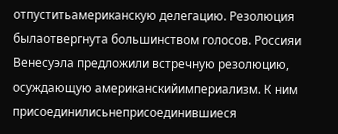отпуститьамериканскую делегацию. Резолюция былаотвергнута большинством голосов. Россияи Венесуэла предложили встречную резолюцию, осуждающую американскийимпериализм. К ним присоединилисьнеприсоединившиеся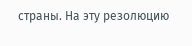страны. На эту резолюцию